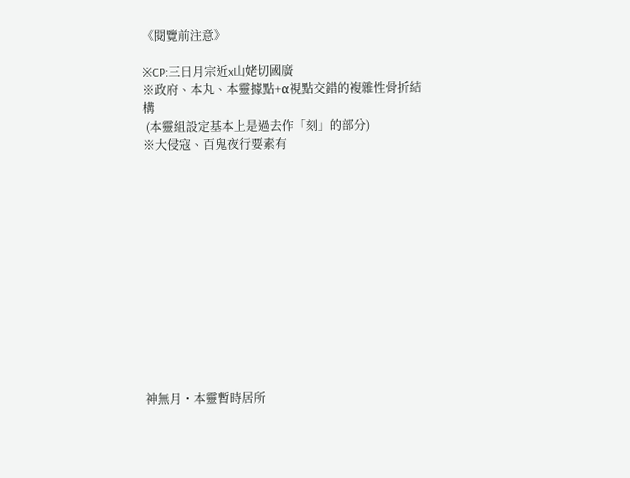《閱覽前注意》

※CP:三日月宗近x山姥切國廣
※政府、本丸、本靈據點+α視點交錯的複雜性骨折結構
 (本靈組設定基本上是過去作「刻」的部分)
※大侵寇、百鬼夜行要素有













神無月・本靈暫時居所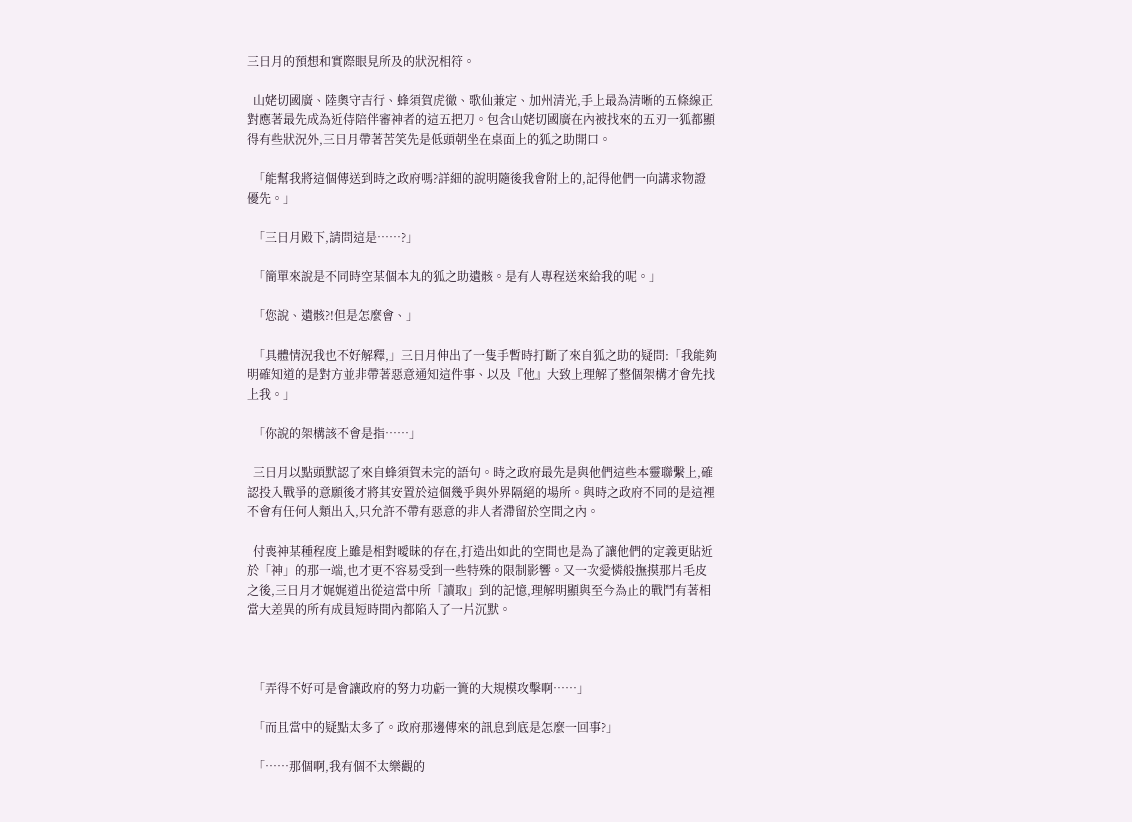三日月的預想和實際眼見所及的狀況相符。

  山姥切國廣、陸奧守吉行、蜂須賀虎徹、歌仙兼定、加州清光,手上最為清晰的五條線正對應著最先成為近侍陪伴審神者的這五把刀。包含山姥切國廣在內被找來的五刃一狐都顯得有些狀況外,三日月帶著苦笑先是低頭朝坐在桌面上的狐之助開口。

  「能幫我將這個傳送到時之政府嗎?詳細的說明隨後我會附上的,記得他們一向講求物證優先。」

  「三日月殿下,請問這是……?」

  「簡單來說是不同時空某個本丸的狐之助遺骸。是有人專程送來給我的呢。」

  「您說、遺骸?!但是怎麼會、」

  「具體情況我也不好解釋,」三日月伸出了一隻手暫時打斷了來自狐之助的疑問:「我能夠明確知道的是對方並非帶著惡意通知這件事、以及『他』大致上理解了整個架構才會先找上我。」

  「你說的架構該不會是指……」

  三日月以點頭默認了來自蜂須賀未完的語句。時之政府最先是與他們這些本靈聯繫上,確認投入戰爭的意願後才將其安置於這個幾乎與外界隔絕的場所。與時之政府不同的是這裡不會有任何人類出入,只允許不帶有惡意的非人者滯留於空間之內。

  付喪神某種程度上雖是相對曖昧的存在,打造出如此的空間也是為了讓他們的定義更貼近於「神」的那一端,也才更不容易受到一些特殊的限制影響。又一次愛憐般撫摸那片毛皮之後,三日月才娓娓道出從這當中所「讀取」到的記憶,理解明顯與至今為止的戰鬥有著相當大差異的所有成員短時間內都陷入了一片沉默。



  「弄得不好可是會讓政府的努力功虧一簣的大規模攻擊啊……」

  「而且當中的疑點太多了。政府那邊傳來的訊息到底是怎麼一回事?」

  「……那個啊,我有個不太樂觀的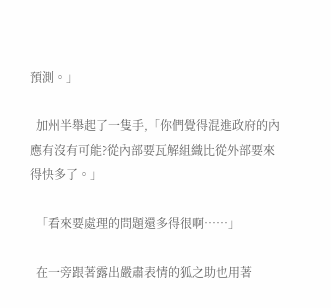預測。」

  加州半舉起了一隻手,「你們覺得混進政府的內應有沒有可能?從內部要瓦解組織比從外部要來得快多了。」

  「看來要處理的問題還多得很啊……」

  在一旁跟著露出嚴肅表情的狐之助也用著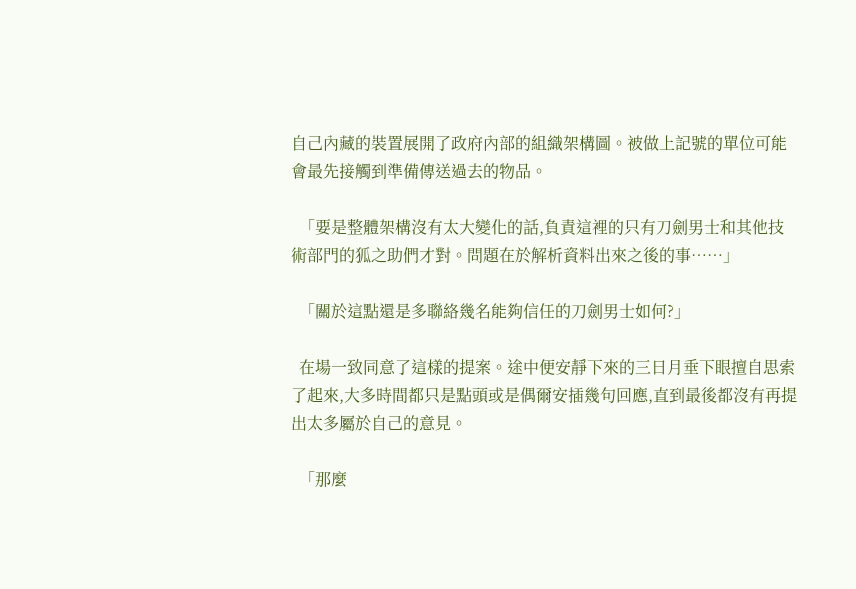自己內藏的裝置展開了政府內部的組織架構圖。被做上記號的單位可能會最先接觸到準備傳送過去的物品。

  「要是整體架構沒有太大變化的話,負責這裡的只有刀劍男士和其他技術部門的狐之助們才對。問題在於解析資料出來之後的事……」

  「關於這點還是多聯絡幾名能夠信任的刀劍男士如何?」

  在場一致同意了這樣的提案。途中便安靜下來的三日月垂下眼擅自思索了起來,大多時間都只是點頭或是偶爾安插幾句回應,直到最後都沒有再提出太多屬於自己的意見。

  「那麼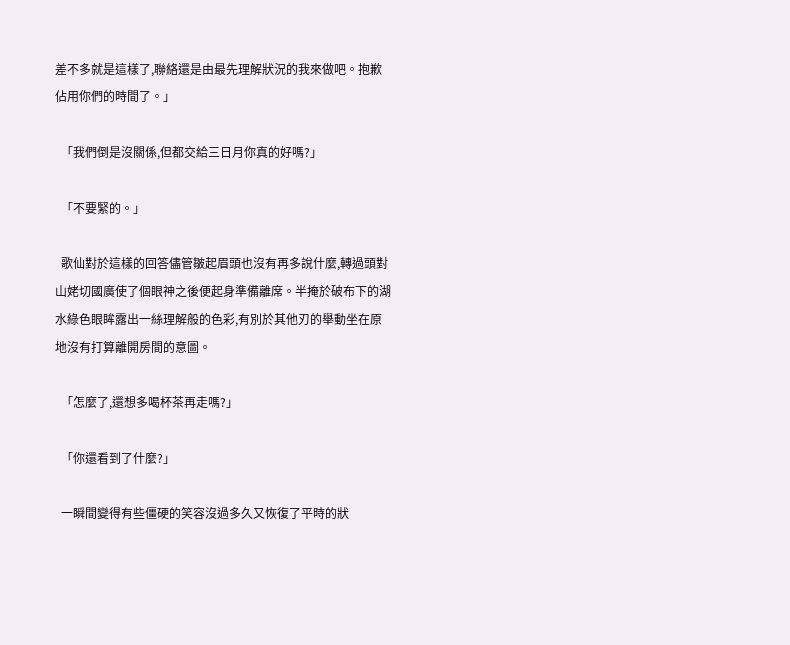差不多就是這樣了,聯絡還是由最先理解狀況的我來做吧。抱歉佔用你們的時間了。」

  「我們倒是沒關係,但都交給三日月你真的好嗎?」

  「不要緊的。」

  歌仙對於這樣的回答儘管皺起眉頭也沒有再多說什麼,轉過頭對山姥切國廣使了個眼神之後便起身準備離席。半掩於破布下的湖水綠色眼眸露出一絲理解般的色彩,有別於其他刃的舉動坐在原地沒有打算離開房間的意圖。

  「怎麼了,還想多喝杯茶再走嗎?」

  「你還看到了什麼?」

  一瞬間變得有些僵硬的笑容沒過多久又恢復了平時的狀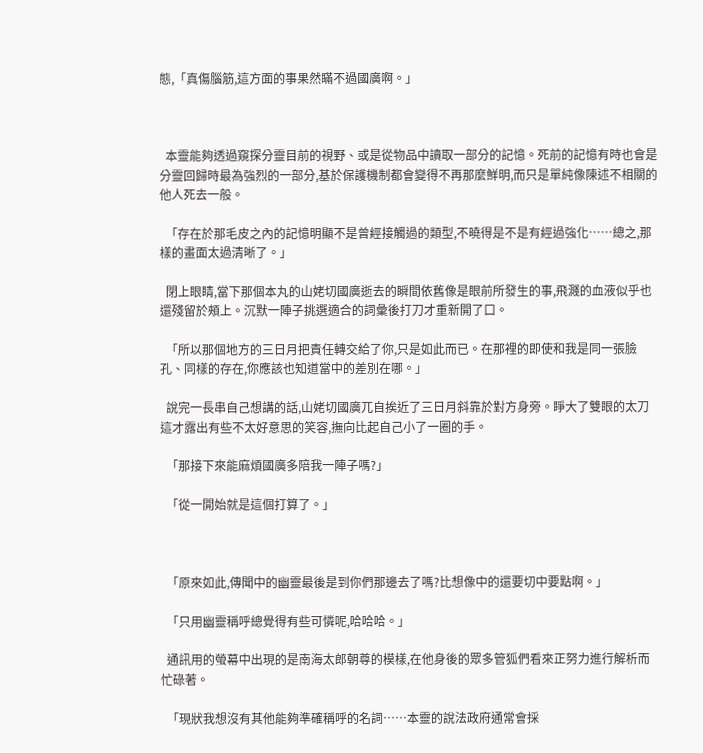態,「真傷腦筋,這方面的事果然瞞不過國廣啊。」



  本靈能夠透過窺探分靈目前的視野、或是從物品中讀取一部分的記憶。死前的記憶有時也會是分靈回歸時最為強烈的一部分,基於保護機制都會變得不再那麼鮮明,而只是單純像陳述不相關的他人死去一般。

  「存在於那毛皮之內的記憶明顯不是曾經接觸過的類型,不曉得是不是有經過強化……總之,那樣的畫面太過清晰了。」

  閉上眼睛,當下那個本丸的山姥切國廣逝去的瞬間依舊像是眼前所發生的事,飛濺的血液似乎也還殘留於頰上。沉默一陣子挑選適合的詞彙後打刀才重新開了口。

  「所以那個地方的三日月把責任轉交給了你,只是如此而已。在那裡的即使和我是同一張臉孔、同樣的存在,你應該也知道當中的差別在哪。」

  說完一長串自己想講的話,山姥切國廣兀自挨近了三日月斜靠於對方身旁。睜大了雙眼的太刀這才露出有些不太好意思的笑容,撫向比起自己小了一圈的手。

  「那接下來能麻煩國廣多陪我一陣子嗎?」

  「從一開始就是這個打算了。」



  「原來如此,傳聞中的幽靈最後是到你們那邊去了嗎?比想像中的還要切中要點啊。」

  「只用幽靈稱呼總覺得有些可憐呢,哈哈哈。」

  通訊用的螢幕中出現的是南海太郎朝尊的模樣,在他身後的眾多管狐們看來正努力進行解析而忙碌著。

  「現狀我想沒有其他能夠準確稱呼的名詞……本靈的說法政府通常會採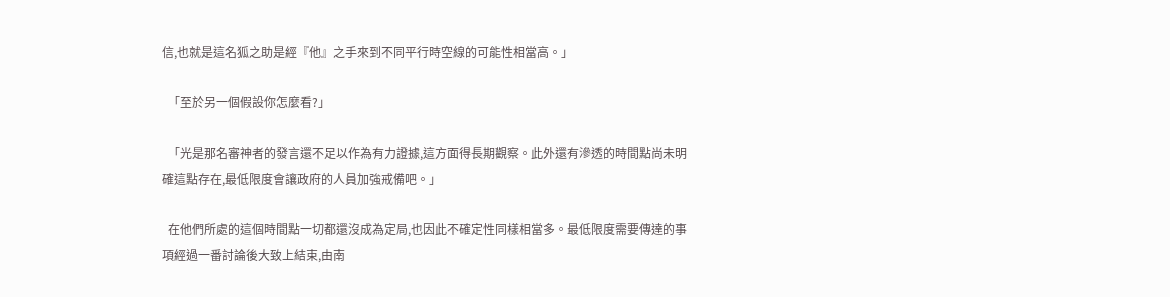信,也就是這名狐之助是經『他』之手來到不同平行時空線的可能性相當高。」

  「至於另一個假設你怎麼看?」

  「光是那名審神者的發言還不足以作為有力證據,這方面得長期觀察。此外還有滲透的時間點尚未明確這點存在,最低限度會讓政府的人員加強戒備吧。」

  在他們所處的這個時間點一切都還沒成為定局,也因此不確定性同樣相當多。最低限度需要傳達的事項經過一番討論後大致上結束,由南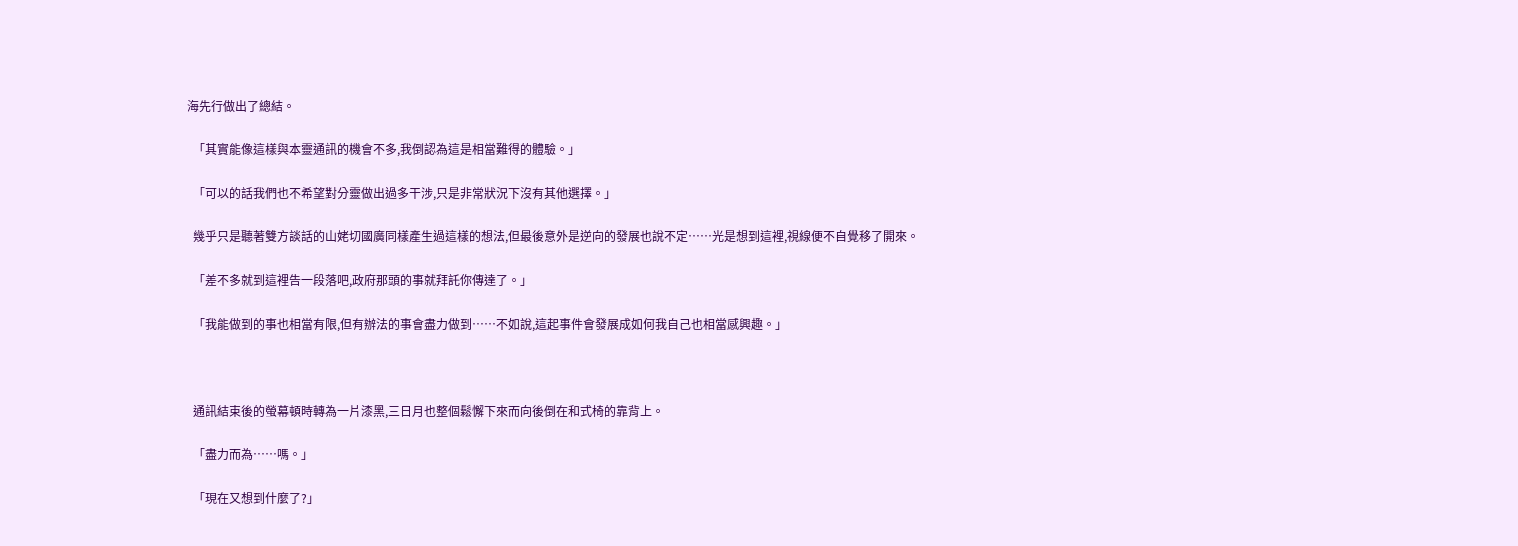海先行做出了總結。

  「其實能像這樣與本靈通訊的機會不多,我倒認為這是相當難得的體驗。」

  「可以的話我們也不希望對分靈做出過多干涉,只是非常狀況下沒有其他選擇。」

  幾乎只是聽著雙方談話的山姥切國廣同樣產生過這樣的想法,但最後意外是逆向的發展也說不定……光是想到這裡,視線便不自覺移了開來。

  「差不多就到這裡告一段落吧,政府那頭的事就拜託你傳達了。」

  「我能做到的事也相當有限,但有辦法的事會盡力做到……不如說,這起事件會發展成如何我自己也相當感興趣。」



  通訊結束後的螢幕頓時轉為一片漆黑,三日月也整個鬆懈下來而向後倒在和式椅的靠背上。

  「盡力而為……嗎。」

  「現在又想到什麼了?」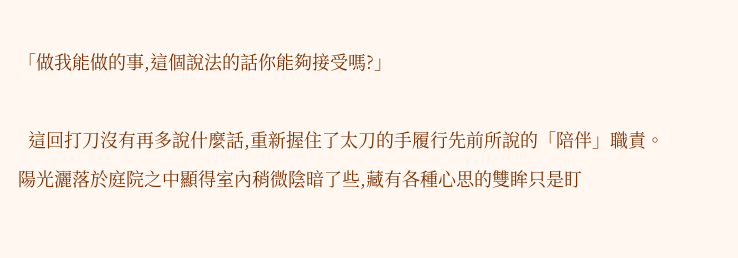「做我能做的事,這個說法的話你能夠接受嗎?」

  這回打刀沒有再多說什麼話,重新握住了太刀的手履行先前所說的「陪伴」職責。陽光灑落於庭院之中顯得室內稍微陰暗了些,藏有各種心思的雙眸只是盯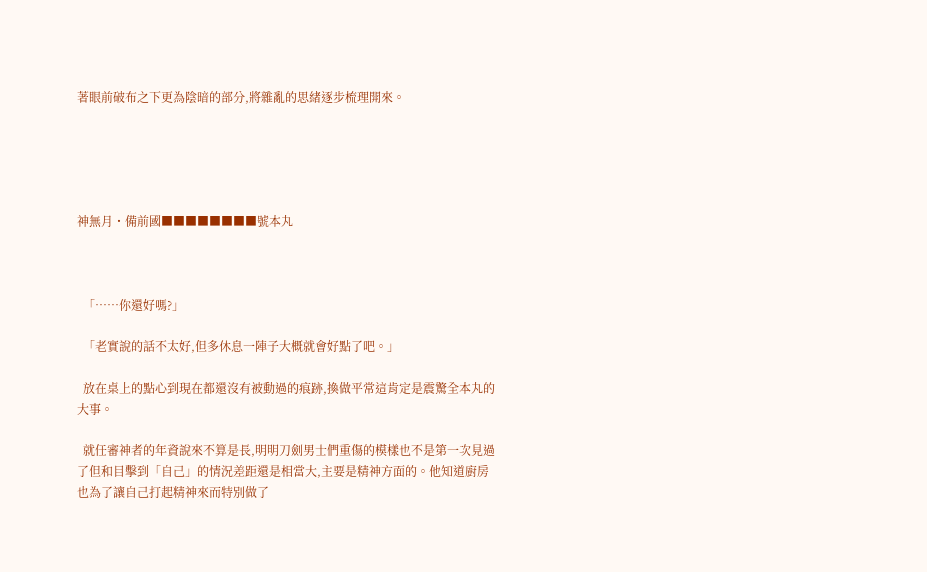著眼前破布之下更為陰暗的部分,將雜亂的思緒逐步梳理開來。





神無月・備前國■■■■■■■■號本丸



  「……你還好嗎?」

  「老實說的話不太好,但多休息一陣子大概就會好點了吧。」

  放在桌上的點心到現在都還沒有被動過的痕跡,換做平常這肯定是震驚全本丸的大事。

  就任審神者的年資說來不算是長,明明刀劍男士們重傷的模樣也不是第一次見過了但和目擊到「自己」的情況差距還是相當大,主要是精神方面的。他知道廚房也為了讓自己打起精神來而特別做了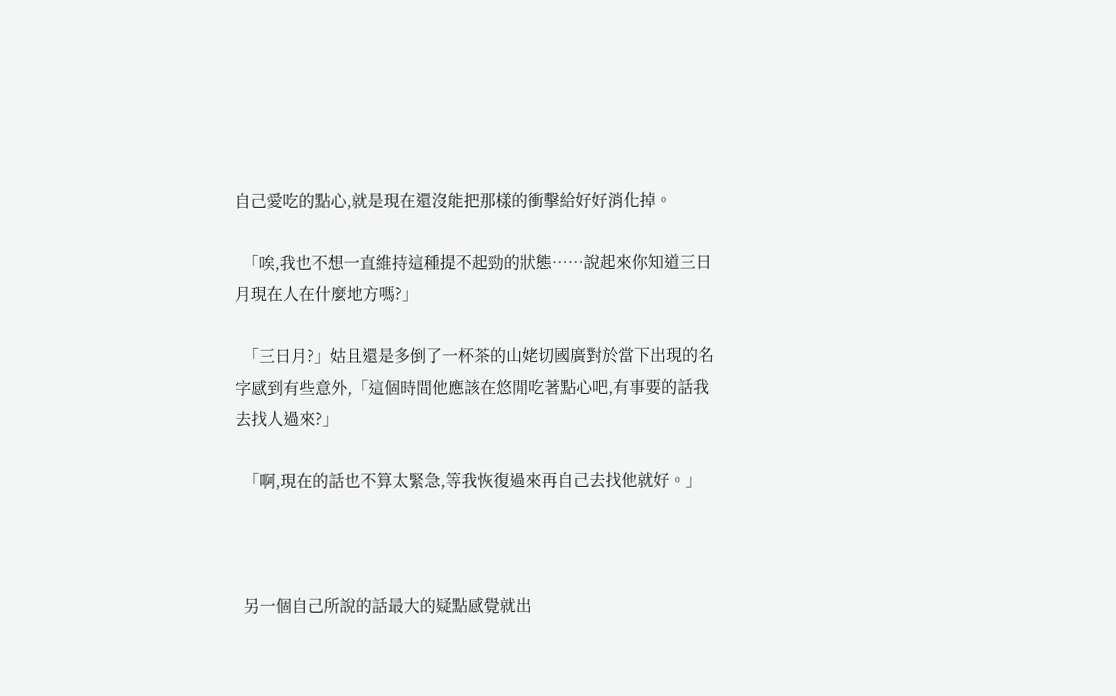自己愛吃的點心,就是現在還沒能把那樣的衝擊給好好消化掉。

  「唉,我也不想一直維持這種提不起勁的狀態……說起來你知道三日月現在人在什麼地方嗎?」

  「三日月?」姑且還是多倒了一杯茶的山姥切國廣對於當下出現的名字感到有些意外,「這個時間他應該在悠閒吃著點心吧,有事要的話我去找人過來?」

  「啊,現在的話也不算太緊急,等我恢復過來再自己去找他就好。」



  另一個自己所說的話最大的疑點感覺就出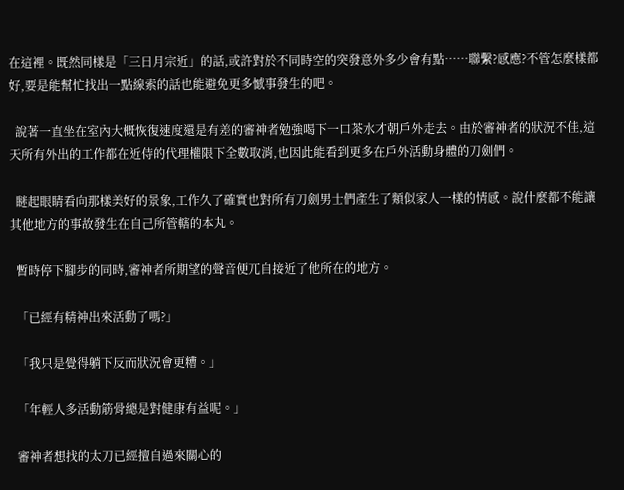在這裡。既然同樣是「三日月宗近」的話,或許對於不同時空的突發意外多少會有點……聯繫?感應?不管怎麼樣都好,要是能幫忙找出一點線索的話也能避免更多憾事發生的吧。

  說著一直坐在室內大概恢復速度還是有差的審神者勉強喝下一口茶水才朝戶外走去。由於審神者的狀況不佳,這天所有外出的工作都在近侍的代理權限下全數取消,也因此能看到更多在戶外活動身體的刀劍們。

  瞇起眼睛看向那樣美好的景象,工作久了確實也對所有刀劍男士們產生了類似家人一樣的情感。說什麼都不能讓其他地方的事故發生在自己所管轄的本丸。

  暫時停下腳步的同時,審神者所期望的聲音便兀自接近了他所在的地方。

  「已經有精神出來活動了嗎?」

  「我只是覺得躺下反而狀況會更糟。」

  「年輕人多活動筋骨總是對健康有益呢。」

  審神者想找的太刀已經擅自過來關心的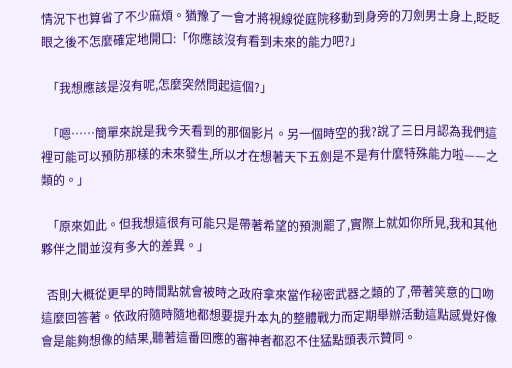情況下也算省了不少麻煩。猶豫了一會才將視線從庭院移動到身旁的刀劍男士身上,眨眨眼之後不怎麼確定地開口:「你應該沒有看到未來的能力吧?」

  「我想應該是沒有呢,怎麼突然問起這個?」

  「嗯……簡單來說是我今天看到的那個影片。另一個時空的我?說了三日月認為我們這裡可能可以預防那樣的未來發生,所以才在想著天下五劍是不是有什麼特殊能力啦——之類的。」

  「原來如此。但我想這很有可能只是帶著希望的預測罷了,實際上就如你所見,我和其他夥伴之間並沒有多大的差異。」

  否則大概從更早的時間點就會被時之政府拿來當作秘密武器之類的了,帶著笑意的口吻這麼回答著。依政府隨時隨地都想要提升本丸的整體戰力而定期舉辦活動這點感覺好像會是能夠想像的結果,聽著這番回應的審神者都忍不住猛點頭表示贊同。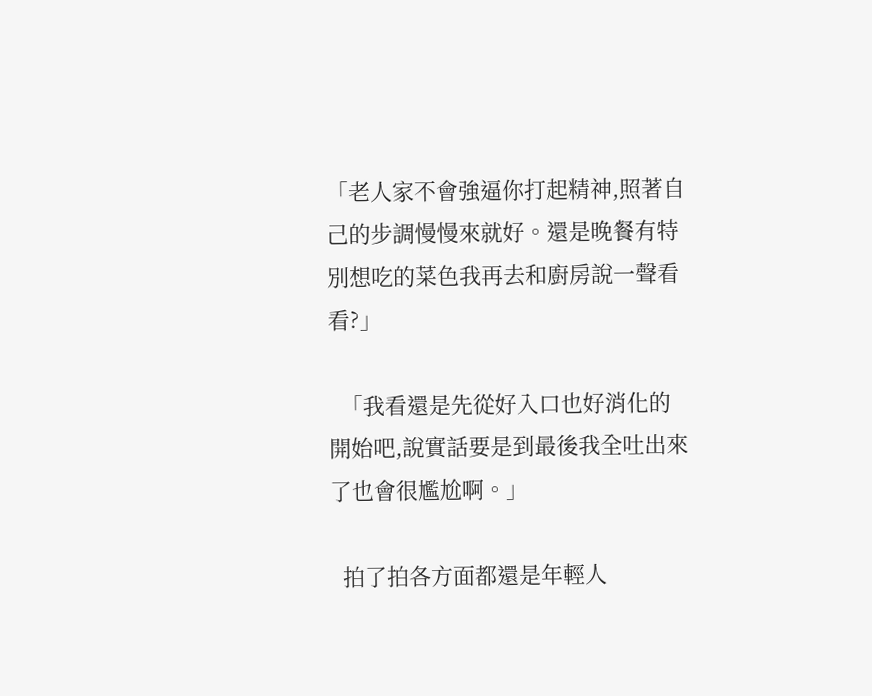「老人家不會強逼你打起精神,照著自己的步調慢慢來就好。還是晚餐有特別想吃的菜色我再去和廚房說一聲看看?」

  「我看還是先從好入口也好消化的開始吧,說實話要是到最後我全吐出來了也會很尷尬啊。」

  拍了拍各方面都還是年輕人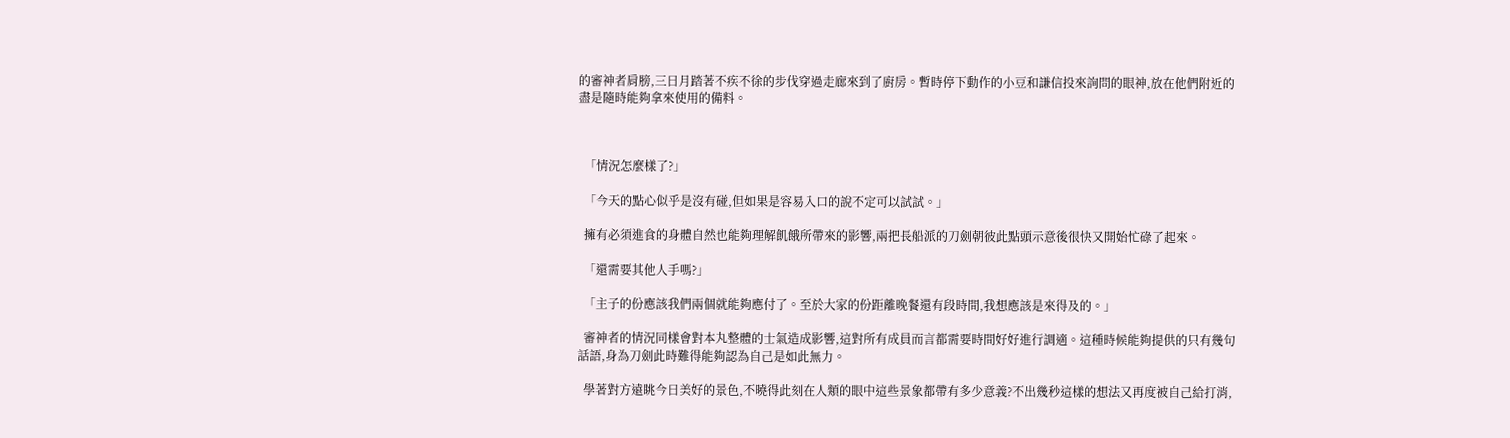的審神者肩膀,三日月踏著不疾不徐的步伐穿過走廊來到了廚房。暫時停下動作的小豆和謙信投來詢問的眼神,放在他們附近的盡是隨時能夠拿來使用的備料。



  「情況怎麼樣了?」

  「今天的點心似乎是沒有碰,但如果是容易入口的說不定可以試試。」

  擁有必須進食的身體自然也能夠理解飢餓所帶來的影響,兩把長船派的刀劍朝彼此點頭示意後很快又開始忙碌了起來。

  「還需要其他人手嗎?」

  「主子的份應該我們兩個就能夠應付了。至於大家的份距離晚餐還有段時間,我想應該是來得及的。」

  審神者的情況同樣會對本丸整體的士氣造成影響,這對所有成員而言都需要時間好好進行調適。這種時候能夠提供的只有幾句話語,身為刀劍此時難得能夠認為自己是如此無力。

  學著對方遠眺今日美好的景色,不曉得此刻在人類的眼中這些景象都帶有多少意義?不出幾秒這樣的想法又再度被自己給打消,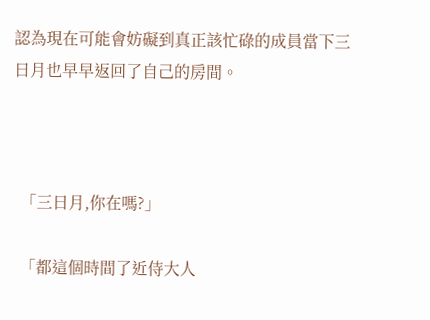認為現在可能會妨礙到真正該忙碌的成員當下三日月也早早返回了自己的房間。



  「三日月,你在嗎?」

  「都這個時間了近侍大人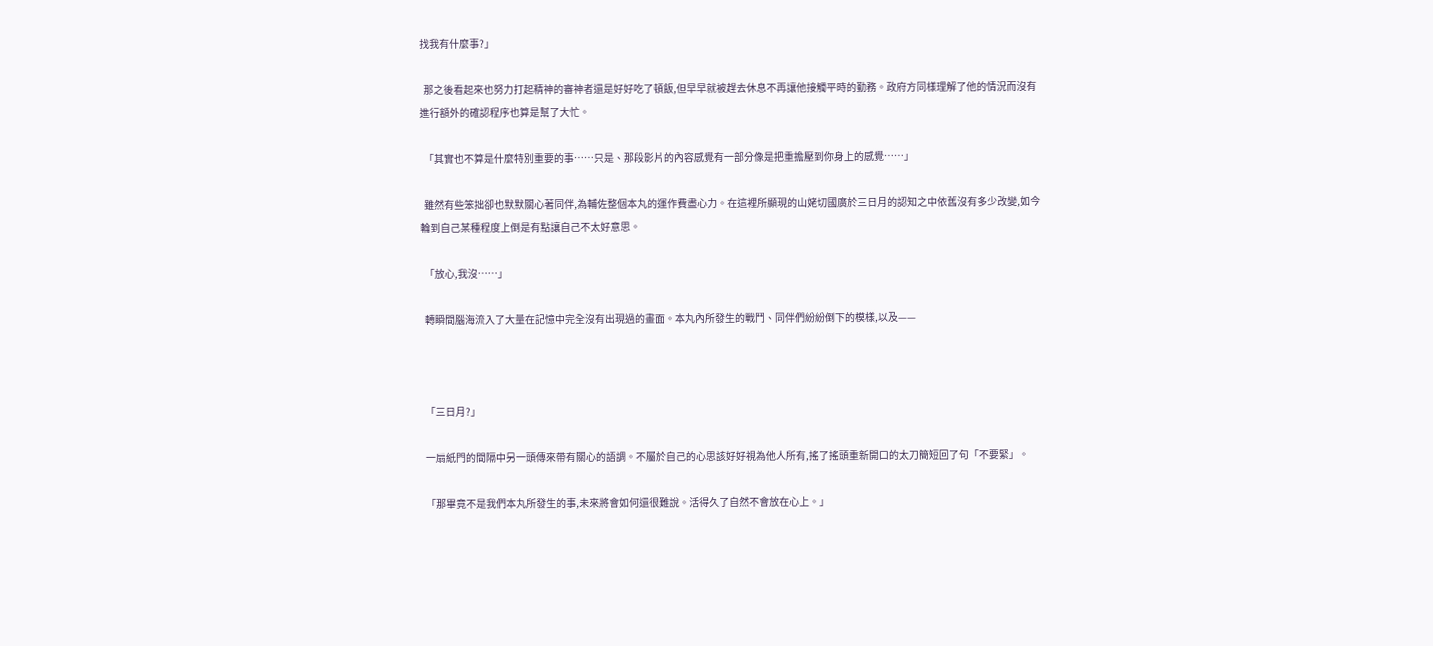找我有什麼事?」

  那之後看起來也努力打起精神的審神者還是好好吃了頓飯,但早早就被趕去休息不再讓他接觸平時的勤務。政府方同樣理解了他的情況而沒有進行額外的確認程序也算是幫了大忙。

  「其實也不算是什麼特別重要的事……只是、那段影片的內容感覺有一部分像是把重擔壓到你身上的感覺……」

  雖然有些笨拙卻也默默關心著同伴,為輔佐整個本丸的運作費盡心力。在這裡所顯現的山姥切國廣於三日月的認知之中依舊沒有多少改變,如今輪到自己某種程度上倒是有點讓自己不太好意思。

  「放心,我沒……」

  轉瞬間腦海流入了大量在記憶中完全沒有出現過的畫面。本丸內所發生的戰鬥、同伴們紛紛倒下的模樣,以及——



  「三日月?」

  一扇紙門的間隔中另一頭傳來帶有關心的語調。不屬於自己的心思該好好視為他人所有,搖了搖頭重新開口的太刀簡短回了句「不要緊」。

  「那畢竟不是我們本丸所發生的事,未來將會如何還很難說。活得久了自然不會放在心上。」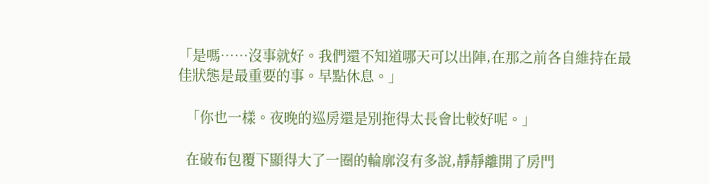「是嗎……沒事就好。我們還不知道哪天可以出陣,在那之前各自維持在最佳狀態是最重要的事。早點休息。」

  「你也一樣。夜晚的巡房還是別拖得太長會比較好呢。」

  在破布包覆下顯得大了一圈的輪廓沒有多說,靜靜離開了房門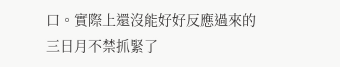口。實際上還沒能好好反應過來的三日月不禁抓緊了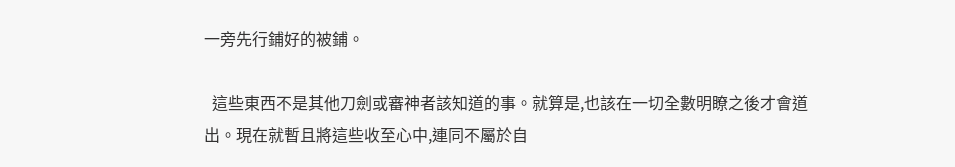一旁先行鋪好的被鋪。

  這些東西不是其他刀劍或審神者該知道的事。就算是,也該在一切全數明瞭之後才會道出。現在就暫且將這些收至心中,連同不屬於自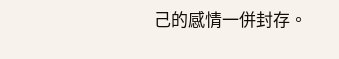己的感情一併封存。